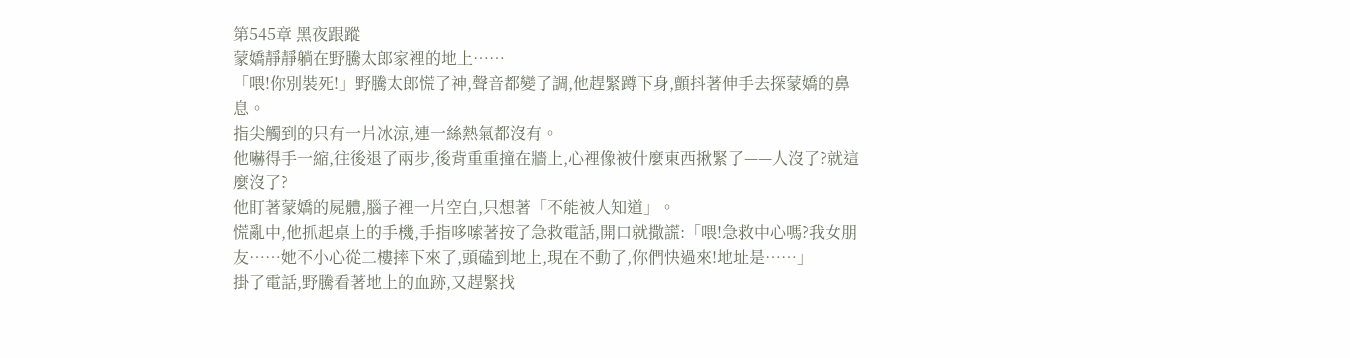第545章 黑夜跟蹤
蒙嬌靜靜躺在野騰太郎家裡的地上……
「喂!你別裝死!」野騰太郎慌了神,聲音都變了調,他趕緊蹲下身,顫抖著伸手去探蒙嬌的鼻息。
指尖觸到的只有一片冰涼,連一絲熱氣都沒有。
他嚇得手一縮,往後退了兩步,後背重重撞在牆上,心裡像被什麼東西揪緊了——人沒了?就這麼沒了?
他盯著蒙嬌的屍體,腦子裡一片空白,只想著「不能被人知道」。
慌亂中,他抓起桌上的手機,手指哆嗦著按了急救電話,開口就撒謊:「喂!急救中心嗎?我女朋友……她不小心從二樓摔下來了,頭磕到地上,現在不動了,你們快過來!地址是……」
掛了電話,野騰看著地上的血跡,又趕緊找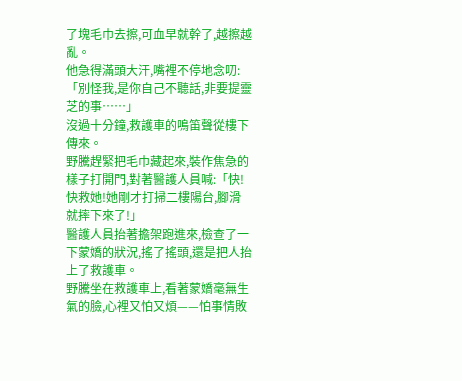了塊毛巾去擦,可血早就幹了,越擦越亂。
他急得滿頭大汗,嘴裡不停地念叨:「別怪我,是你自己不聽話,非要提靈芝的事……」
沒過十分鐘,救護車的鳴笛聲從樓下傳來。
野騰趕緊把毛巾藏起來,裝作焦急的樣子打開門,對著醫護人員喊:「快!快救她!她剛才打掃二樓陽台,腳滑就摔下來了!」
醫護人員抬著擔架跑進來,檢查了一下蒙嬌的狀況,搖了搖頭,還是把人抬上了救護車。
野騰坐在救護車上,看著蒙嬌毫無生氣的臉,心裡又怕又煩——怕事情敗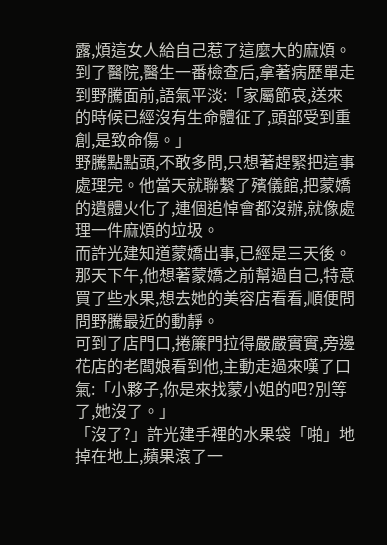露,煩這女人給自己惹了這麼大的麻煩。
到了醫院,醫生一番檢查后,拿著病歷單走到野騰面前,語氣平淡:「家屬節哀,送來的時候已經沒有生命體征了,頭部受到重創,是致命傷。」
野騰點點頭,不敢多問,只想著趕緊把這事處理完。他當天就聯繫了殯儀館,把蒙嬌的遺體火化了,連個追悼會都沒辦,就像處理一件麻煩的垃圾。
而許光建知道蒙嬌出事,已經是三天後。
那天下午,他想著蒙嬌之前幫過自己,特意買了些水果,想去她的美容店看看,順便問問野騰最近的動靜。
可到了店門口,捲簾門拉得嚴嚴實實,旁邊花店的老闆娘看到他,主動走過來嘆了口氣:「小夥子,你是來找蒙小姐的吧?別等了,她沒了。」
「沒了?」許光建手裡的水果袋「啪」地掉在地上,蘋果滾了一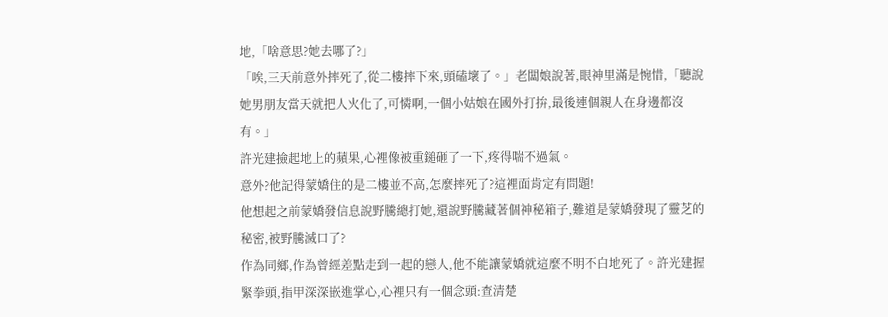地,「啥意思?她去哪了?」
「唉,三天前意外摔死了,從二樓摔下來,頭磕壞了。」老闆娘說著,眼神里滿是惋惜,「聽說她男朋友當天就把人火化了,可憐啊,一個小姑娘在國外打拚,最後連個親人在身邊都沒有。」
許光建撿起地上的蘋果,心裡像被重鎚砸了一下,疼得喘不過氣。
意外?他記得蒙嬌住的是二樓並不高,怎麼摔死了?這裡面肯定有問題!
他想起之前蒙嬌發信息說野騰總打她,還說野騰藏著個神秘箱子,難道是蒙嬌發現了靈芝的秘密,被野騰滅口了?
作為同鄉,作為曾經差點走到一起的戀人,他不能讓蒙嬌就這麼不明不白地死了。許光建握緊拳頭,指甲深深嵌進掌心,心裡只有一個念頭:查清楚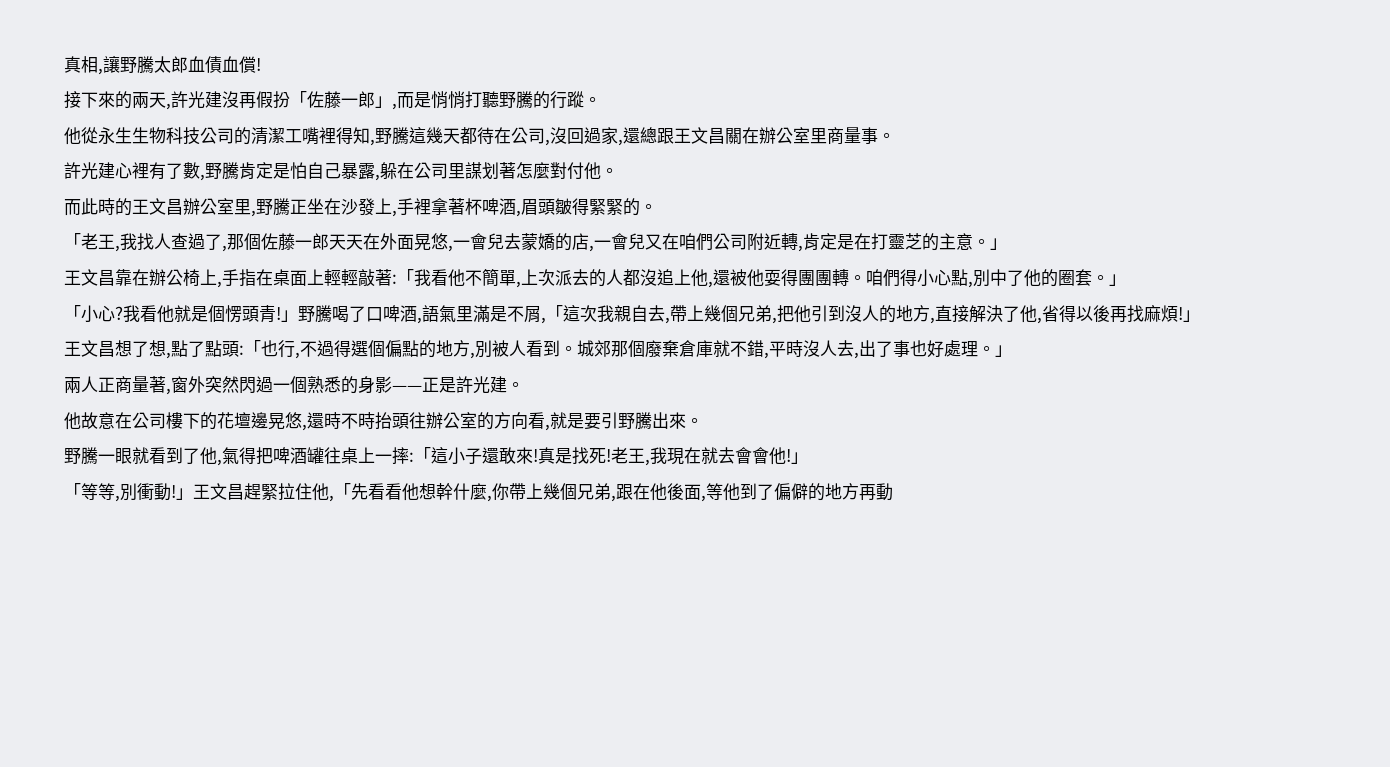真相,讓野騰太郎血債血償!
接下來的兩天,許光建沒再假扮「佐藤一郎」,而是悄悄打聽野騰的行蹤。
他從永生生物科技公司的清潔工嘴裡得知,野騰這幾天都待在公司,沒回過家,還總跟王文昌關在辦公室里商量事。
許光建心裡有了數,野騰肯定是怕自己暴露,躲在公司里謀划著怎麼對付他。
而此時的王文昌辦公室里,野騰正坐在沙發上,手裡拿著杯啤酒,眉頭皺得緊緊的。
「老王,我找人查過了,那個佐藤一郎天天在外面晃悠,一會兒去蒙嬌的店,一會兒又在咱們公司附近轉,肯定是在打靈芝的主意。」
王文昌靠在辦公椅上,手指在桌面上輕輕敲著:「我看他不簡單,上次派去的人都沒追上他,還被他耍得團團轉。咱們得小心點,別中了他的圈套。」
「小心?我看他就是個愣頭青!」野騰喝了口啤酒,語氣里滿是不屑,「這次我親自去,帶上幾個兄弟,把他引到沒人的地方,直接解決了他,省得以後再找麻煩!」
王文昌想了想,點了點頭:「也行,不過得選個偏點的地方,別被人看到。城郊那個廢棄倉庫就不錯,平時沒人去,出了事也好處理。」
兩人正商量著,窗外突然閃過一個熟悉的身影——正是許光建。
他故意在公司樓下的花壇邊晃悠,還時不時抬頭往辦公室的方向看,就是要引野騰出來。
野騰一眼就看到了他,氣得把啤酒罐往桌上一摔:「這小子還敢來!真是找死!老王,我現在就去會會他!」
「等等,別衝動!」王文昌趕緊拉住他,「先看看他想幹什麼,你帶上幾個兄弟,跟在他後面,等他到了偏僻的地方再動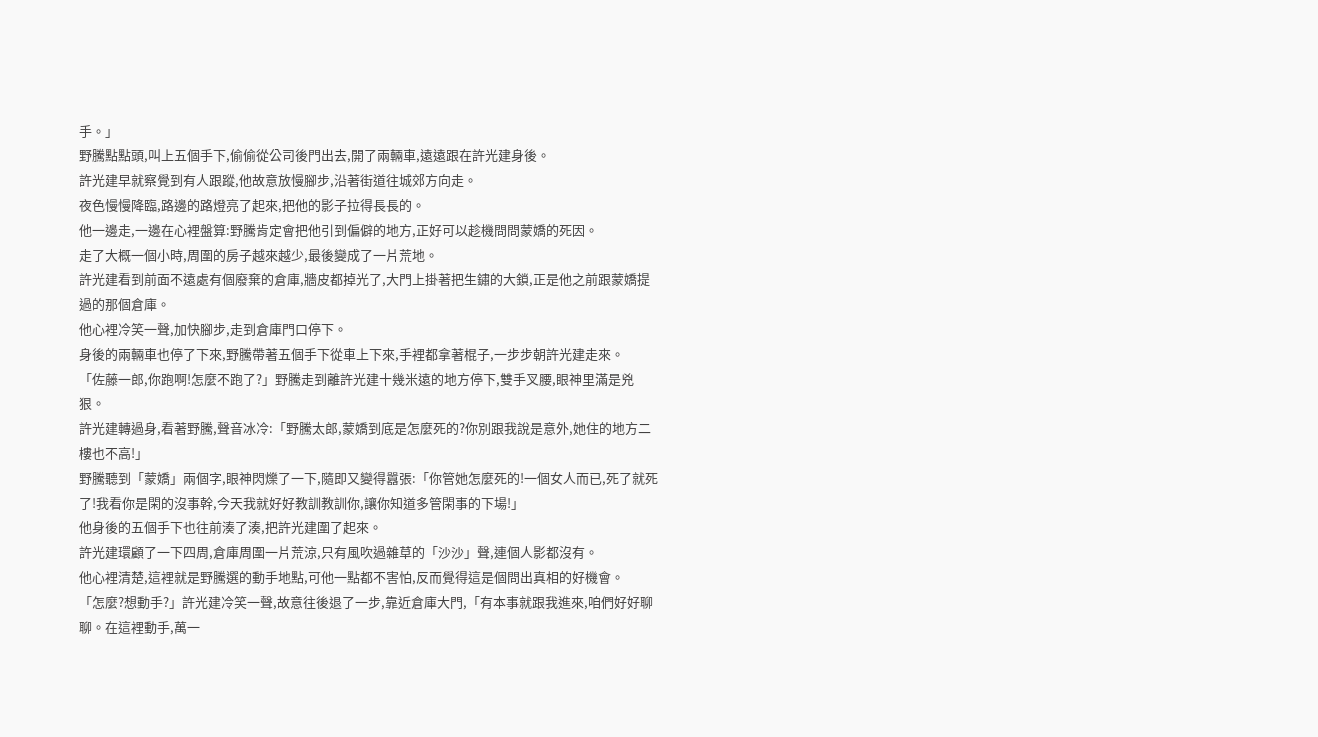手。」
野騰點點頭,叫上五個手下,偷偷從公司後門出去,開了兩輛車,遠遠跟在許光建身後。
許光建早就察覺到有人跟蹤,他故意放慢腳步,沿著街道往城郊方向走。
夜色慢慢降臨,路邊的路燈亮了起來,把他的影子拉得長長的。
他一邊走,一邊在心裡盤算:野騰肯定會把他引到偏僻的地方,正好可以趁機問問蒙嬌的死因。
走了大概一個小時,周圍的房子越來越少,最後變成了一片荒地。
許光建看到前面不遠處有個廢棄的倉庫,牆皮都掉光了,大門上掛著把生鏽的大鎖,正是他之前跟蒙嬌提過的那個倉庫。
他心裡冷笑一聲,加快腳步,走到倉庫門口停下。
身後的兩輛車也停了下來,野騰帶著五個手下從車上下來,手裡都拿著棍子,一步步朝許光建走來。
「佐藤一郎,你跑啊!怎麼不跑了?」野騰走到離許光建十幾米遠的地方停下,雙手叉腰,眼神里滿是兇狠。
許光建轉過身,看著野騰,聲音冰冷:「野騰太郎,蒙嬌到底是怎麼死的?你別跟我說是意外,她住的地方二樓也不高!」
野騰聽到「蒙嬌」兩個字,眼神閃爍了一下,隨即又變得囂張:「你管她怎麼死的!一個女人而已,死了就死了!我看你是閑的沒事幹,今天我就好好教訓教訓你,讓你知道多管閑事的下場!」
他身後的五個手下也往前湊了湊,把許光建圍了起來。
許光建環顧了一下四周,倉庫周圍一片荒涼,只有風吹過雜草的「沙沙」聲,連個人影都沒有。
他心裡清楚,這裡就是野騰選的動手地點,可他一點都不害怕,反而覺得這是個問出真相的好機會。
「怎麼?想動手?」許光建冷笑一聲,故意往後退了一步,靠近倉庫大門,「有本事就跟我進來,咱們好好聊聊。在這裡動手,萬一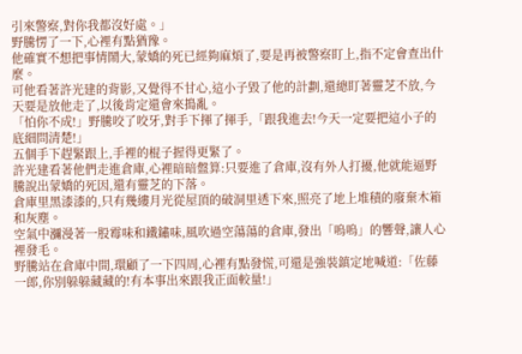引來警察,對你我都沒好處。」
野騰愣了一下,心裡有點猶豫。
他確實不想把事情鬧大,蒙嬌的死已經夠麻煩了,要是再被警察盯上,指不定會查出什麼。
可他看著許光建的背影,又覺得不甘心,這小子毀了他的計劃,還總盯著靈芝不放,今天要是放他走了,以後肯定還會來搗亂。
「怕你不成!」野騰咬了咬牙,對手下揮了揮手,「跟我進去!今天一定要把這小子的底細問清楚!」
五個手下趕緊跟上,手裡的棍子握得更緊了。
許光建看著他們走進倉庫,心裡暗暗盤算:只要進了倉庫,沒有外人打擾,他就能逼野騰說出蒙嬌的死因,還有靈芝的下落。
倉庫里黑漆漆的,只有幾縷月光從屋頂的破洞里透下來,照亮了地上堆積的廢棄木箱和灰塵。
空氣中瀰漫著一股霉味和鐵鏽味,風吹過空蕩蕩的倉庫,發出「嗚嗚」的響聲,讓人心裡發毛。
野騰站在倉庫中間,環顧了一下四周,心裡有點發慌,可還是強裝鎮定地喊道:「佐藤一郎,你別躲躲藏藏的!有本事出來跟我正面較量!」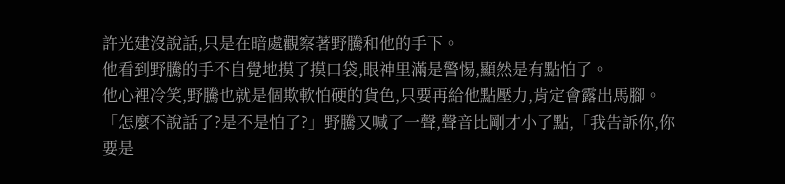許光建沒說話,只是在暗處觀察著野騰和他的手下。
他看到野騰的手不自覺地摸了摸口袋,眼神里滿是警惕,顯然是有點怕了。
他心裡冷笑,野騰也就是個欺軟怕硬的貨色,只要再給他點壓力,肯定會露出馬腳。
「怎麼不說話了?是不是怕了?」野騰又喊了一聲,聲音比剛才小了點,「我告訴你,你要是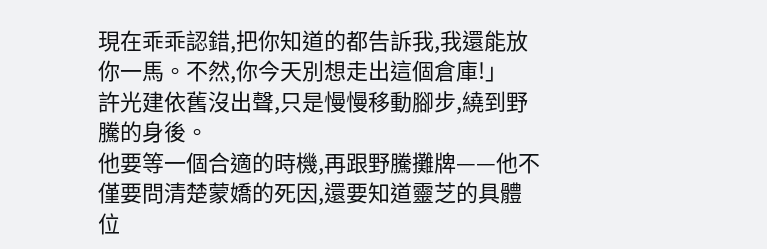現在乖乖認錯,把你知道的都告訴我,我還能放你一馬。不然,你今天別想走出這個倉庫!」
許光建依舊沒出聲,只是慢慢移動腳步,繞到野騰的身後。
他要等一個合適的時機,再跟野騰攤牌——他不僅要問清楚蒙嬌的死因,還要知道靈芝的具體位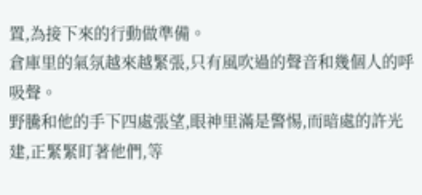置,為接下來的行動做準備。
倉庫里的氣氛越來越緊張,只有風吹過的聲音和幾個人的呼吸聲。
野騰和他的手下四處張望,眼神里滿是警惕,而暗處的許光建,正緊緊盯著他們,等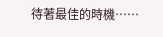待著最佳的時機……